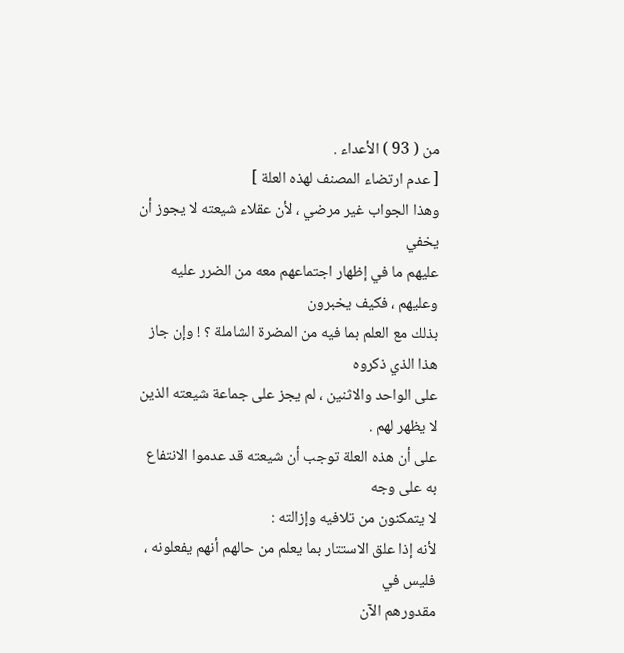من ( 93 ) الأعداء .
[ عدم ارتضاء المصنف لهذه العلة ]
وهذا الجواب غير مرضي ، لأن عقلاء شيعته لا يجوز أن يخفي
عليهم ما في إظهار اجتماعهم معه من الضرر عليه وعليهم ، فكيف يخبرون
بذلك مع العلم بما فيه من المضرة الشاملة ؟ ! وإن جاز هذا الذي ذكروه
على الواحد والاثنين ، لم يجز على جماعة شيعته الذين لا يظهر لهم .
على أن هذه العلة توجب أن شيعته قد عدموا الانتفاع به على وجه
لا يتمكنون من تلافيه وإزالته :
لأنه إذا علق الاستتار بما يعلم من حالهم أنهم يفعلونه ، فليس في
مقدورهم الآن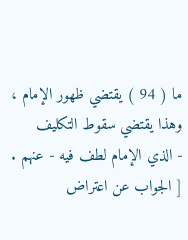ما ( 94 ) يقتضي ظهور الإمام ، وهذا يقتضي سقوط التكليف
- الذي الإمام لطف فيه - عنهم .
[ الجواب عن اعتراض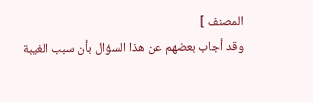المصنف ]
وقد أجاب بعضهم عن هذا السؤال بأن سبب الغيبة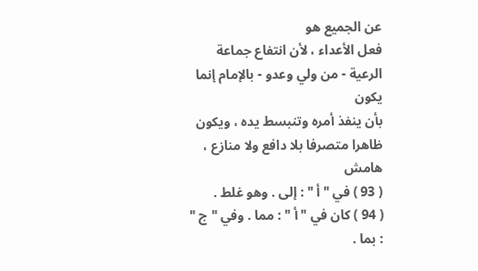عن الجميع هو
فعل الأعداء ، لأن انتفاع جماعة الرعية - من ولي وعدو - بالإمام إنما يكون
بأن ينفذ أمره وتنبسط يده ، ويكون ظاهرا متصرفا بلا دافع ولا منازع ،
هامش
( 93 ) في " أ " : إلى . وهو غلط .
( 94 ) كان في " أ " : مما . وفي " ج " : بما .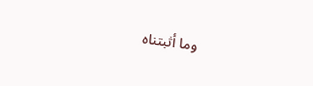وما أثبتناه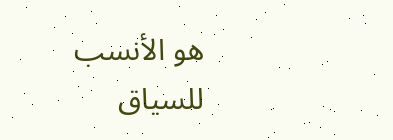هو الأنسب للسياق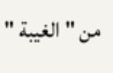من " الغيبة "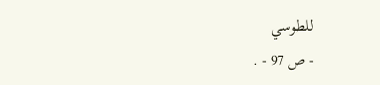للطوسي
- ص 97 - .